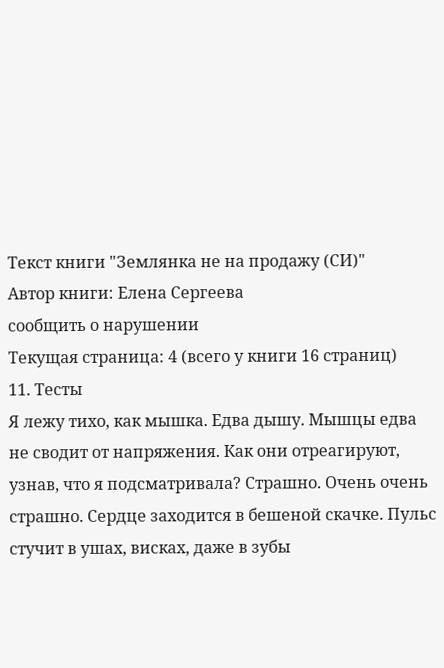Текст книги "Землянка не на продажу (СИ)"
Автор книги: Елена Сергеева
сообщить о нарушении
Текущая страница: 4 (всего у книги 16 страниц)
11. Тесты
Я лежу тихо, как мышка. Едва дышу. Мышцы едва не сводит от напряжения. Как они отреагируют, узнав, что я подсматривала? Страшно. Очень очень страшно. Сердце заходится в бешеной скачке. Пульс стучит в ушах, висках, даже в зубы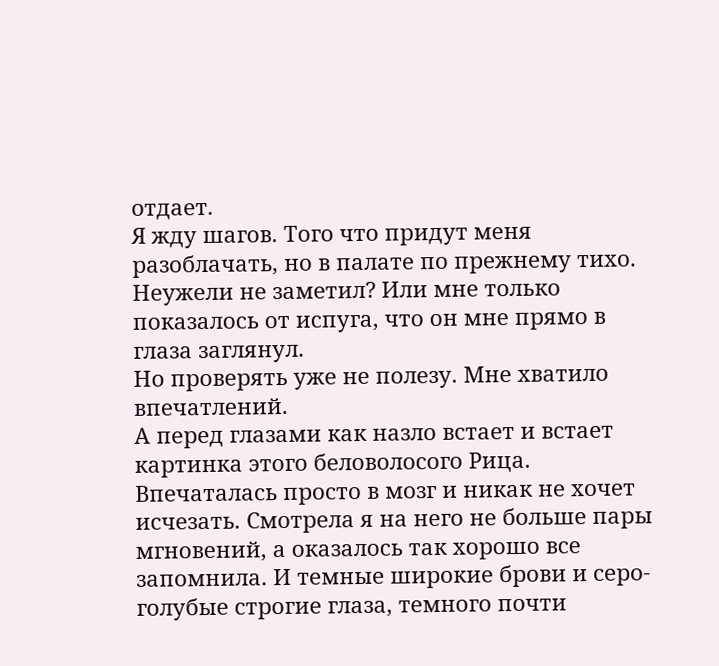отдает.
Я жду шагов. Того что придут меня разоблачать, но в палате по прежнему тихо. Неужели не заметил? Или мне только показалось от испуга, что он мне прямо в глаза заглянул.
Но проверять уже не полезу. Мне хватило впечатлений.
А перед глазами как назло встает и встает картинка этого беловолосого Рица. Впечаталась просто в мозг и никак не хочет исчезать. Смотрела я на него не больше пары мгновений, а оказалось так хорошо все запомнила. И темные широкие брови и серо-голубые строгие глаза, темного почти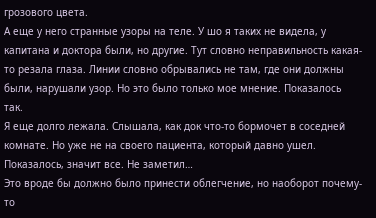грозового цвета.
А еще у него странные узоры на теле. У шо я таких не видела, у капитана и доктора были, но другие. Тут словно неправильность какая-то резала глаза. Линии словно обрывались не там, где они должны были, нарушали узор. Но это было только мое мнение. Показалось так.
Я еще долго лежала. Слышала, как док что-то бормочет в соседней комнате. Но уже не на своего пациента, который давно ушел.
Показалось, значит все. Не заметил…
Это вроде бы должно было принести облегчение, но наоборот почему-то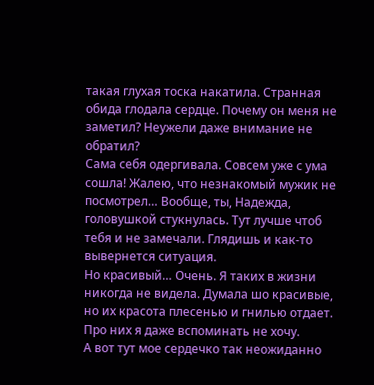такая глухая тоска накатила. Странная обида глодала сердце. Почему он меня не заметил? Неужели даже внимание не обратил?
Сама себя одергивала. Совсем уже с ума сошла! Жалею, что незнакомый мужик не посмотрел… Вообще, ты, Надежда, головушкой стукнулась. Тут лучше чтоб тебя и не замечали. Глядишь и как-то вывернется ситуация.
Но красивый… Очень. Я таких в жизни никогда не видела. Думала шо красивые, но их красота плесенью и гнилью отдает. Про них я даже вспоминать не хочу.
А вот тут мое сердечко так неожиданно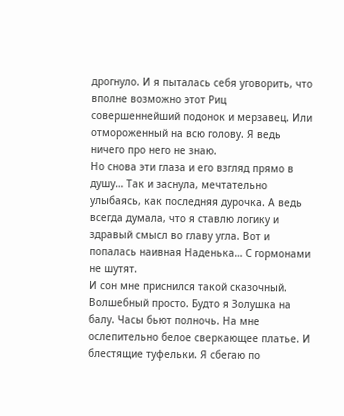дрогнуло. И я пыталась себя уговорить, что вполне возможно этот Риц совершеннейший подонок и мерзавец. Или отмороженный на всю голову. Я ведь ничего про него не знаю.
Но снова эти глаза и его взгляд прямо в душу… Так и заснула, мечтательно улыбаясь, как последняя дурочка. А ведь всегда думала, что я ставлю логику и здравый смысл во главу угла. Вот и попалась наивная Наденька… С гормонами не шутят.
И сон мне приснился такой сказочный. Волшебный просто. Будто я Золушка на балу. Часы бьют полночь. На мне ослепительно белое сверкающее платье. И блестящие туфельки. Я сбегаю по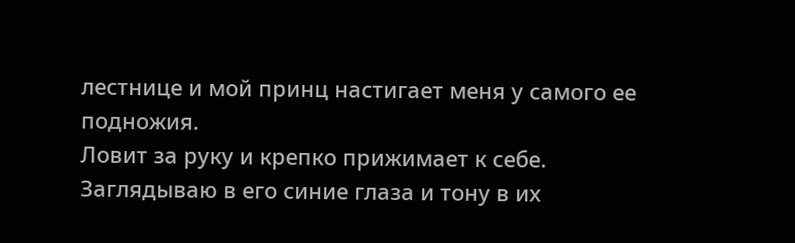лестнице и мой принц настигает меня у самого ее подножия.
Ловит за руку и крепко прижимает к себе. Заглядываю в его синие глаза и тону в их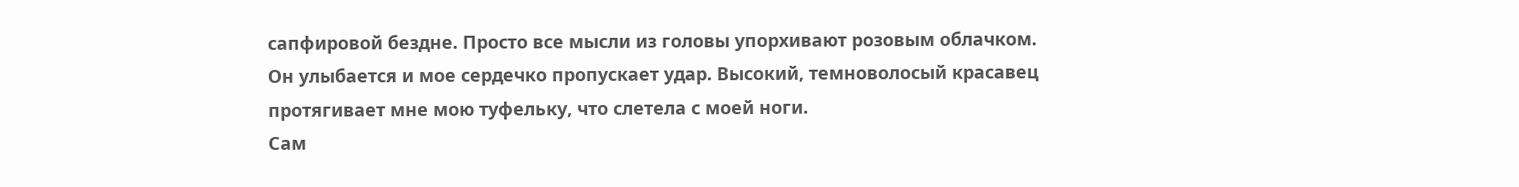сапфировой бездне. Просто все мысли из головы упорхивают розовым облачком.
Он улыбается и мое сердечко пропускает удар. Высокий, темноволосый красавец протягивает мне мою туфельку, что слетела с моей ноги.
Сам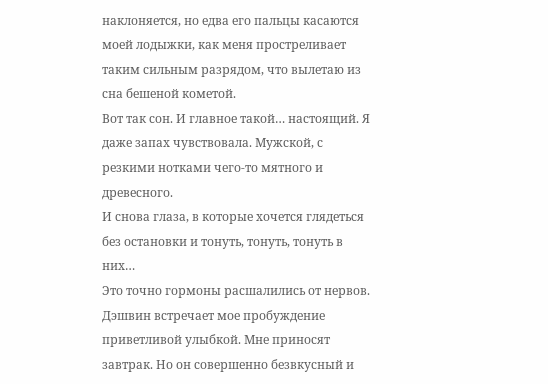наклоняется, но едва его пальцы касаются моей лодыжки, как меня простреливает таким сильным разрядом, что вылетаю из сна бешеной кометой.
Вот так сон. И главное такой… настоящий. Я даже запах чувствовала. Мужской, с резкими нотками чего-то мятного и древесного.
И снова глаза, в которые хочется глядеться без остановки и тонуть, тонуть, тонуть в них…
Это точно гормоны расшалились от нервов.
Дэшвин встречает мое пробуждение приветливой улыбкой. Мне приносят завтрак. Но он совершенно безвкусный и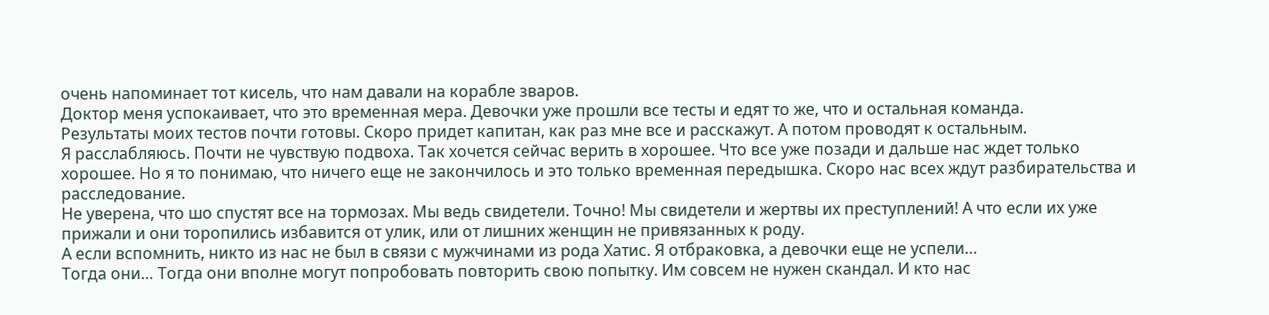очень напоминает тот кисель, что нам давали на корабле зваров.
Доктор меня успокаивает, что это временная мера. Девочки уже прошли все тесты и едят то же, что и остальная команда.
Результаты моих тестов почти готовы. Скоро придет капитан, как раз мне все и расскажут. А потом проводят к остальным.
Я расслабляюсь. Почти не чувствую подвоха. Так хочется сейчас верить в хорошее. Что все уже позади и дальше нас ждет только хорошее. Но я то понимаю, что ничего еще не закончилось и это только временная передышка. Скоро нас всех ждут разбирательства и расследование.
Не уверена, что шо спустят все на тормозах. Мы ведь свидетели. Точно! Мы свидетели и жертвы их преступлений! А что если их уже прижали и они торопились избавится от улик, или от лишних женщин не привязанных к роду.
А если вспомнить, никто из нас не был в связи с мужчинами из рода Хатис. Я отбраковка, а девочки еще не успели…
Тогда они… Тогда они вполне могут попробовать повторить свою попытку. Им совсем не нужен скандал. И кто нас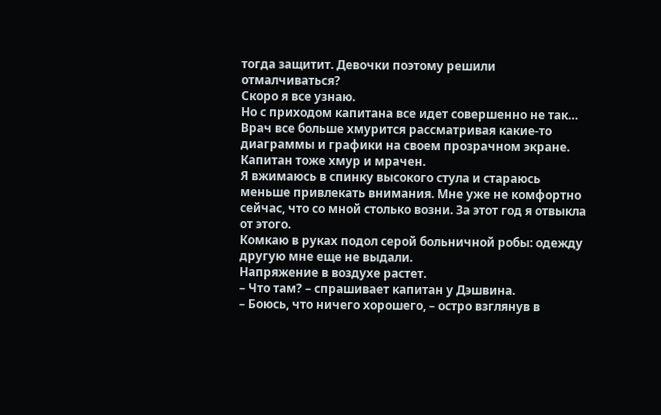тогда защитит. Девочки поэтому решили отмалчиваться?
Скоро я все узнаю.
Но с приходом капитана все идет совершенно не так…
Врач все больше хмурится рассматривая какие-то диаграммы и графики на своем прозрачном экране. Капитан тоже хмур и мрачен.
Я вжимаюсь в спинку высокого стула и стараюсь меньше привлекать внимания. Мне уже не комфортно сейчас, что со мной столько возни. За этот год я отвыкла от этого.
Комкаю в руках подол серой больничной робы: одежду другую мне еще не выдали.
Напряжение в воздухе растет.
– Что там? – спрашивает капитан у Дэшвина.
– Боюсь, что ничего хорошего, – остро взглянув в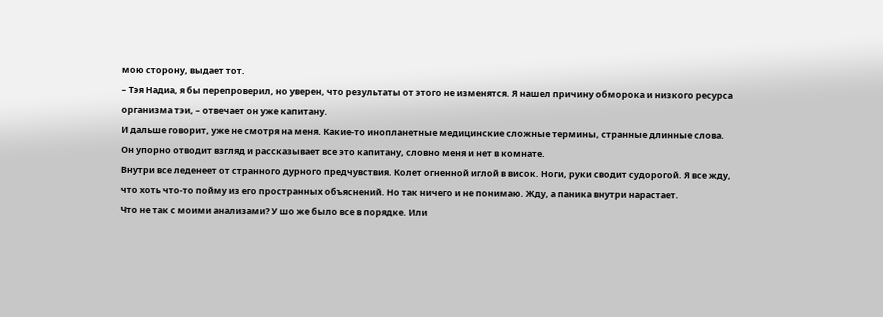мою сторону, выдает тот.
– Тэя Надиа, я бы перепроверил, но уверен, что результаты от этого не изменятся. Я нашел причину обморока и низкого ресурса организма тэи, – отвечает он уже капитану.
И дальше говорит, уже не смотря на меня. Какие-то инопланетные медицинские сложные термины, странные длинные слова. Он упорно отводит взгляд и рассказывает все это капитану, словно меня и нет в комнате.
Внутри все леденеет от странного дурного предчувствия. Колет огненной иглой в висок. Ноги, руки сводит судорогой. Я все жду, что хоть что-то пойму из его пространных объяснений. Но так ничего и не понимаю. Жду, а паника внутри нарастает.
Что не так с моими анализами? У шо же было все в порядке. Или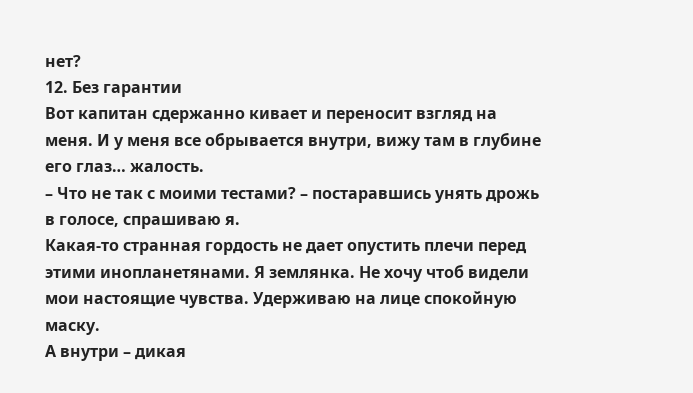нет?
12. Без гарантии
Вот капитан сдержанно кивает и переносит взгляд на меня. И у меня все обрывается внутри, вижу там в глубине его глаз… жалость.
– Что не так с моими тестами? – постаравшись унять дрожь в голосе, спрашиваю я.
Какая-то странная гордость не дает опустить плечи перед этими инопланетянами. Я землянка. Не хочу чтоб видели мои настоящие чувства. Удерживаю на лице спокойную маску.
А внутри – дикая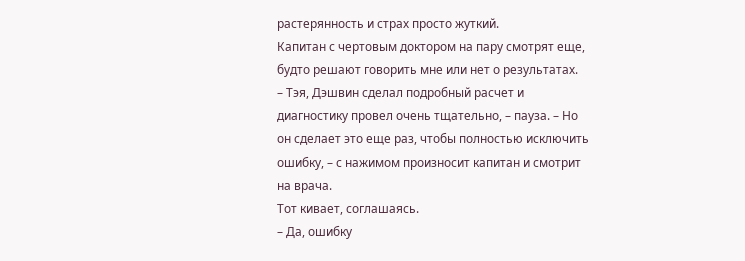растерянность и страх просто жуткий.
Капитан с чертовым доктором на пару смотрят еще, будто решают говорить мне или нет о результатах.
– Тэя, Дэшвин сделал подробный расчет и диагностику провел очень тщательно, – пауза. – Но он сделает это еще раз, чтобы полностью исключить ошибку, – с нажимом произносит капитан и смотрит на врача.
Тот кивает, соглашаясь.
– Да, ошибку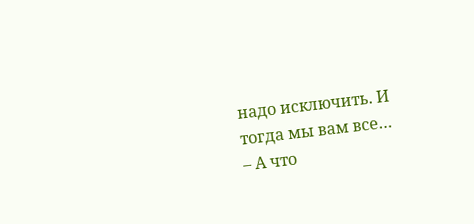надо исключить. И тогда мы вам все…
– А что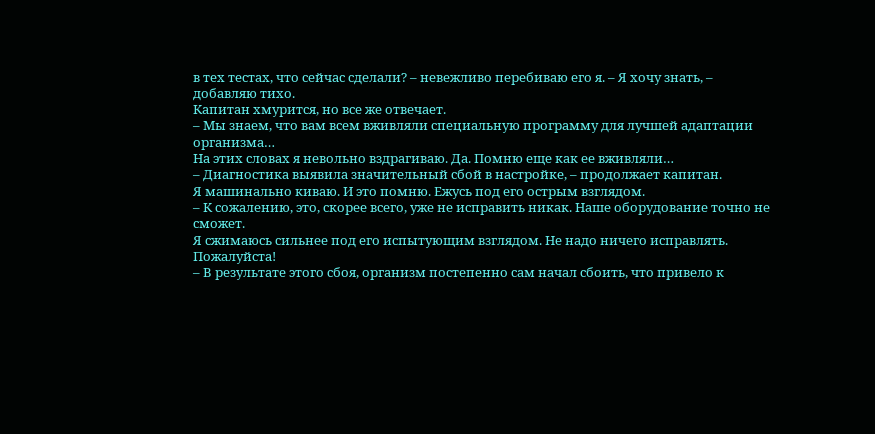в тех тестах, что сейчас сделали? – невежливо перебиваю его я. – Я хочу знать, – добавляю тихо.
Капитан хмурится, но все же отвечает.
– Мы знаем, что вам всем вживляли специальную программу для лучшей адаптации организма…
На этих словах я невольно вздрагиваю. Да. Помню еще как ее вживляли…
– Диагностика выявила значительный сбой в настройке, – продолжает капитан.
Я машинально киваю. И это помню. Ежусь под его острым взглядом.
– К сожалению, это, скорее всего, уже не исправить никак. Наше оборудование точно не сможет.
Я сжимаюсь сильнее под его испытующим взглядом. Не надо ничего исправлять. Пожалуйста!
– В результате этого сбоя, организм постепенно сам начал сбоить, что привело к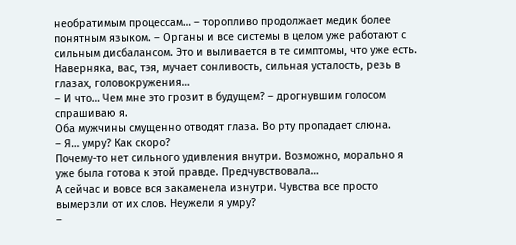необратимым процессам… – торопливо продолжает медик более понятным языком. – Органы и все системы в целом уже работают с сильным дисбалансом. Это и выливается в те симптомы, что уже есть. Наверняка, вас, тэя, мучает сонливость, сильная усталость, резь в глазах, головокружения…
– И что… Чем мне это грозит в будущем? – дрогнувшим голосом спрашиваю я.
Оба мужчины смущенно отводят глаза. Во рту пропадает слюна.
– Я… умру? Как скоро?
Почему-то нет сильного удивления внутри. Возможно, морально я уже была готова к этой правде. Предчувствовала…
А сейчас и вовсе вся закаменела изнутри. Чувства все просто вымерзли от их слов. Неужели я умру?
–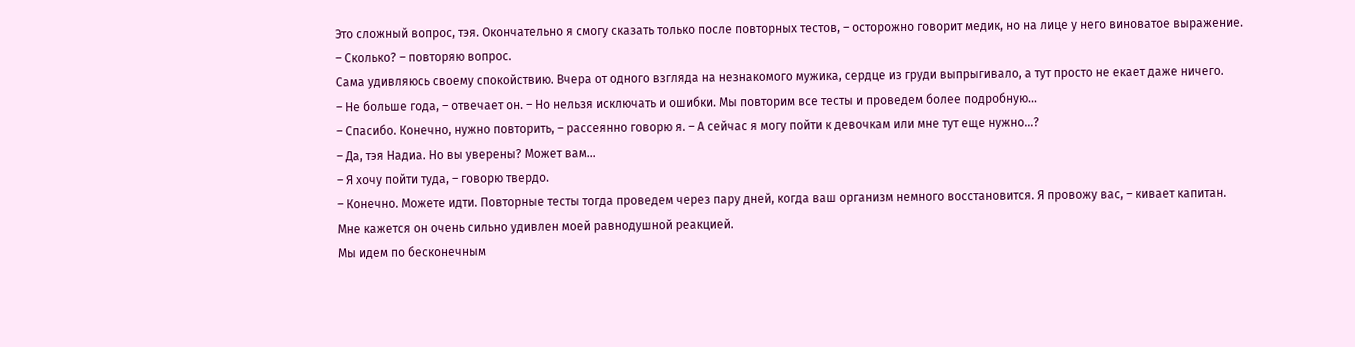Это сложный вопрос, тэя. Окончательно я смогу сказать только после повторных тестов, – осторожно говорит медик, но на лице у него виноватое выражение.
– Сколько? – повторяю вопрос.
Сама удивляюсь своему спокойствию. Вчера от одного взгляда на незнакомого мужика, сердце из груди выпрыгивало, а тут просто не екает даже ничего.
– Не больше года, – отвечает он. – Но нельзя исключать и ошибки. Мы повторим все тесты и проведем более подробную…
– Спасибо. Конечно, нужно повторить, – рассеянно говорю я. – А сейчас я могу пойти к девочкам или мне тут еще нужно…?
– Да, тэя Надиа. Но вы уверены? Может вам…
– Я хочу пойти туда, – говорю твердо.
– Конечно. Можете идти. Повторные тесты тогда проведем через пару дней, когда ваш организм немного восстановится. Я провожу вас, – кивает капитан.
Мне кажется он очень сильно удивлен моей равнодушной реакцией.
Мы идем по бесконечным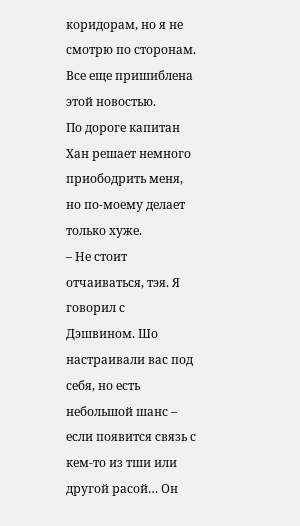коридорам, но я не смотрю по сторонам. Все еще пришиблена этой новостью.
По дороге капитан Хан решает немного приободрить меня, но по-моему делает только хуже.
– Не стоит отчаиваться, тэя. Я говорил с Дэшвином. Шо настраивали вас под себя, но есть небольшой шанс – если появится связь с кем-то из тши или другой расой… Он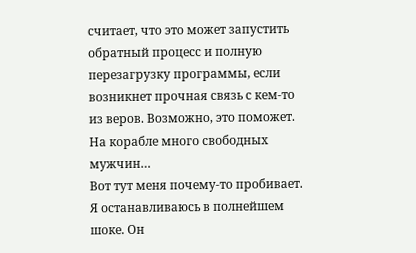считает, что это может запустить обратный процесс и полную перезагрузку программы, если возникнет прочная связь с кем-то из веров. Возможно, это поможет. На корабле много свободных мужчин…
Вот тут меня почему-то пробивает. Я останавливаюсь в полнейшем шоке. Он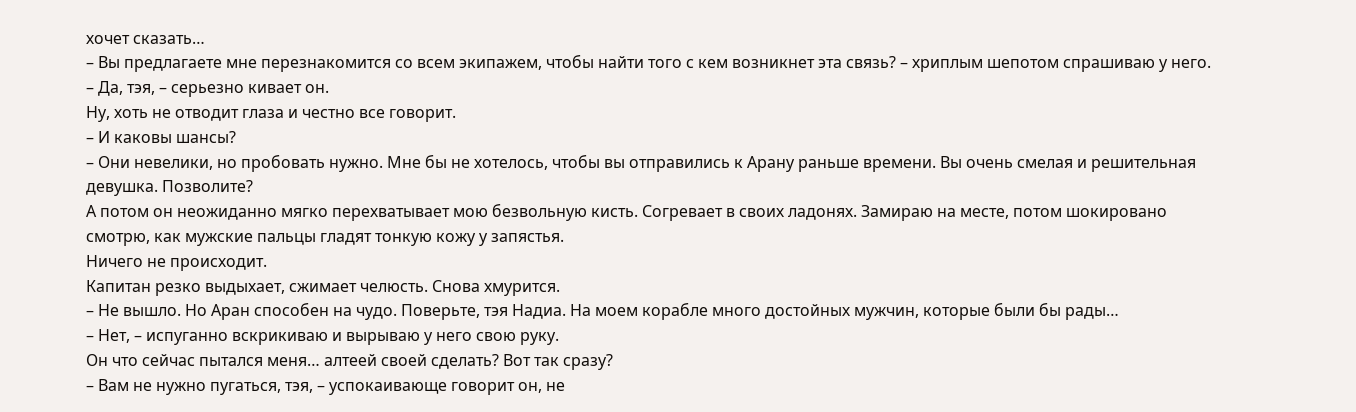хочет сказать…
– Вы предлагаете мне перезнакомится со всем экипажем, чтобы найти того с кем возникнет эта связь? – хриплым шепотом спрашиваю у него.
– Да, тэя, – серьезно кивает он.
Ну, хоть не отводит глаза и честно все говорит.
– И каковы шансы?
– Они невелики, но пробовать нужно. Мне бы не хотелось, чтобы вы отправились к Арану раньше времени. Вы очень смелая и решительная девушка. Позволите?
А потом он неожиданно мягко перехватывает мою безвольную кисть. Согревает в своих ладонях. Замираю на месте, потом шокировано смотрю, как мужские пальцы гладят тонкую кожу у запястья.
Ничего не происходит.
Капитан резко выдыхает, сжимает челюсть. Снова хмурится.
– Не вышло. Но Аран способен на чудо. Поверьте, тэя Надиа. На моем корабле много достойных мужчин, которые были бы рады…
– Нет, – испуганно вскрикиваю и вырываю у него свою руку.
Он что сейчас пытался меня… алтеей своей сделать? Вот так сразу?
– Вам не нужно пугаться, тэя, – успокаивающе говорит он, не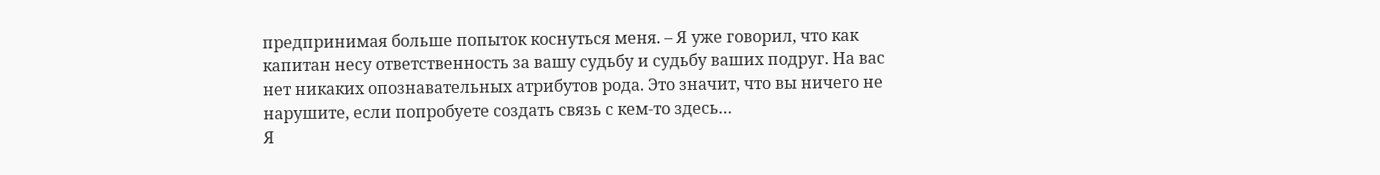предпринимая больше попыток коснуться меня. – Я уже говорил, что как капитан несу ответственность за вашу судьбу и судьбу ваших подруг. На вас нет никаких опознавательных атрибутов рода. Это значит, что вы ничего не нарушите, если попробуете создать связь с кем-то здесь…
Я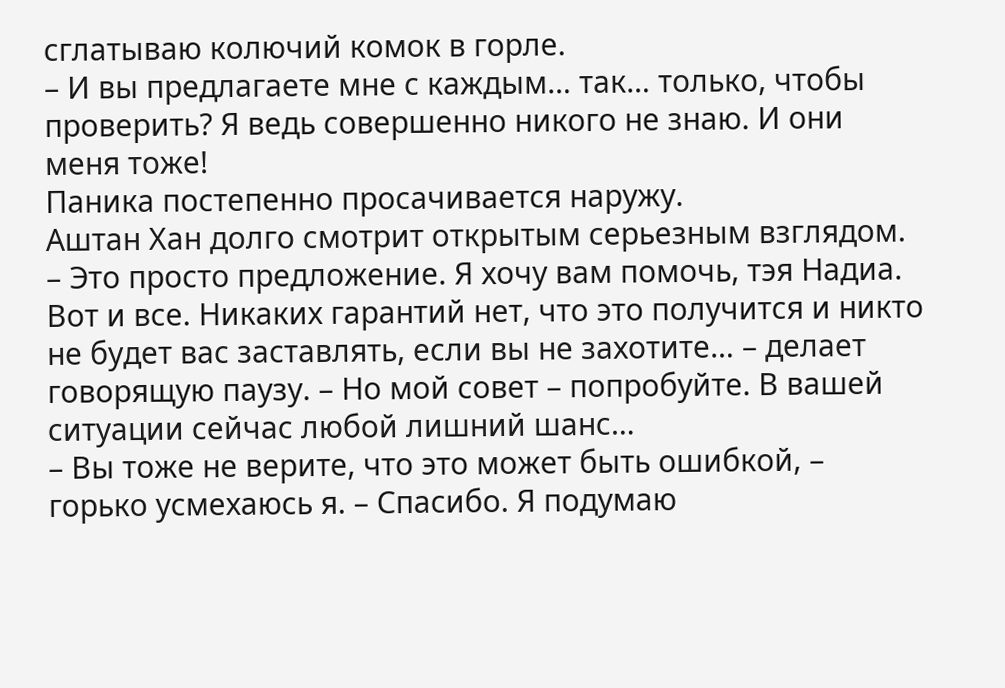сглатываю колючий комок в горле.
– И вы предлагаете мне с каждым… так… только, чтобы проверить? Я ведь совершенно никого не знаю. И они меня тоже!
Паника постепенно просачивается наружу.
Аштан Хан долго смотрит открытым серьезным взглядом.
– Это просто предложение. Я хочу вам помочь, тэя Надиа. Вот и все. Никаких гарантий нет, что это получится и никто не будет вас заставлять, если вы не захотите… – делает говорящую паузу. – Но мой совет – попробуйте. В вашей ситуации сейчас любой лишний шанс…
– Вы тоже не верите, что это может быть ошибкой, – горько усмехаюсь я. – Спасибо. Я подумаю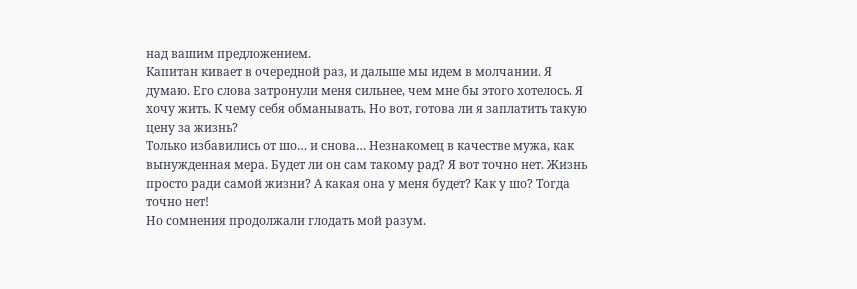над вашим предложением.
Капитан кивает в очередной раз, и дальше мы идем в молчании. Я думаю. Его слова затронули меня сильнее, чем мне бы этого хотелось. Я хочу жить. К чему себя обманывать. Но вот, готова ли я заплатить такую цену за жизнь?
Только избавились от шо… и снова… Незнакомец в качестве мужа, как вынужденная мера. Будет ли он сам такому рад? Я вот точно нет. Жизнь просто ради самой жизни? А какая она у меня будет? Как у шо? Тогда точно нет!
Но сомнения продолжали глодать мой разум.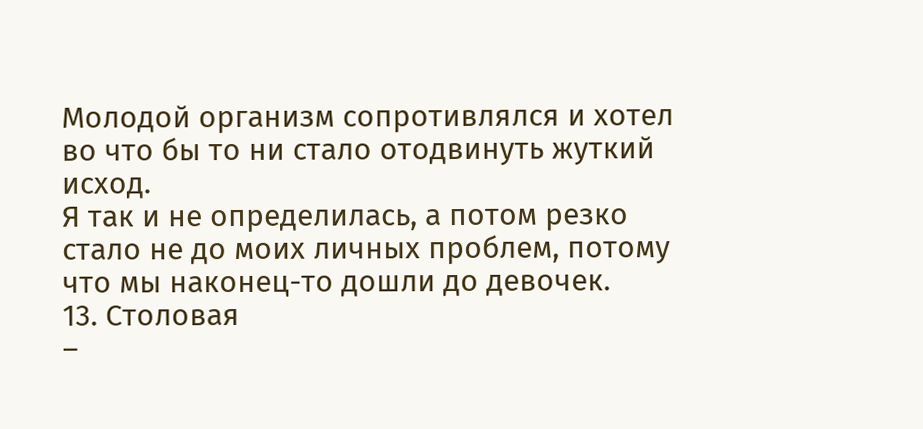Молодой организм сопротивлялся и хотел во что бы то ни стало отодвинуть жуткий исход.
Я так и не определилась, а потом резко стало не до моих личных проблем, потому что мы наконец-то дошли до девочек.
13. Столовая
–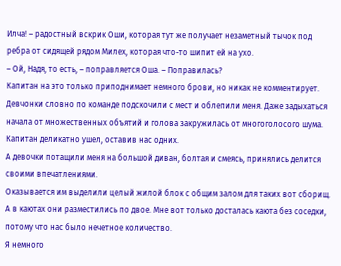Илча! – радостный вскрик Оши, которая тут же получает незаметный тычок под ребра от сидящей рядом Милех, которая что-то шипит ей на ухо.
– Ой, Надя, то есть, – поправляется Оша. – Поправилась?
Капитан на это только приподнимает немного брови, но никак не комментирует.
Девчонки словно по команде подскочили с мест и облепили меня. Даже задыхаться начала от множественных объятий и голова закружилась от многоголосого шума. Капитан деликатно ушел, оставив нас одних.
А девочки потащили меня на большой диван, болтая и смеясь, принялись делится своими впечатлениями.
Оказывается им выделили целый жилой блок с общим залом для таких вот сборищ. А в каютах они разместились по двое. Мне вот только досталась каюта без соседки, потому что нас было нечетное количество.
Я немного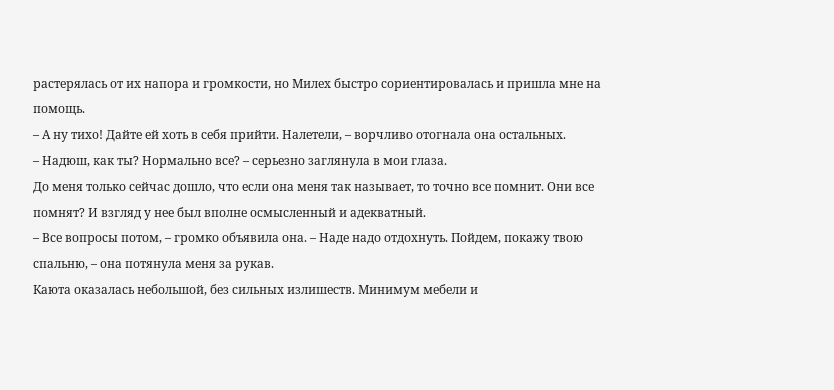растерялась от их напора и громкости, но Милех быстро сориентировалась и пришла мне на помощь.
– А ну тихо! Дайте ей хоть в себя прийти. Налетели, – ворчливо отогнала она остальных.
– Надюш, как ты? Нормально все? – серьезно заглянула в мои глаза.
До меня только сейчас дошло, что если она меня так называет, то точно все помнит. Они все помнят? И взгляд у нее был вполне осмысленный и адекватный.
– Все вопросы потом, – громко объявила она. – Наде надо отдохнуть. Пойдем, покажу твою спальню, – она потянула меня за рукав.
Каюта оказалась небольшой, без сильных излишеств. Минимум мебели и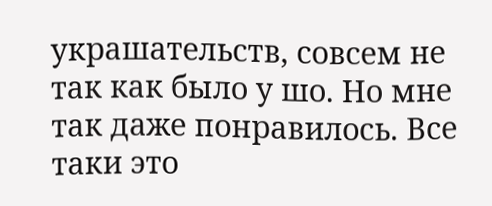украшательств, совсем не так как было у шо. Но мне так даже понравилось. Все таки это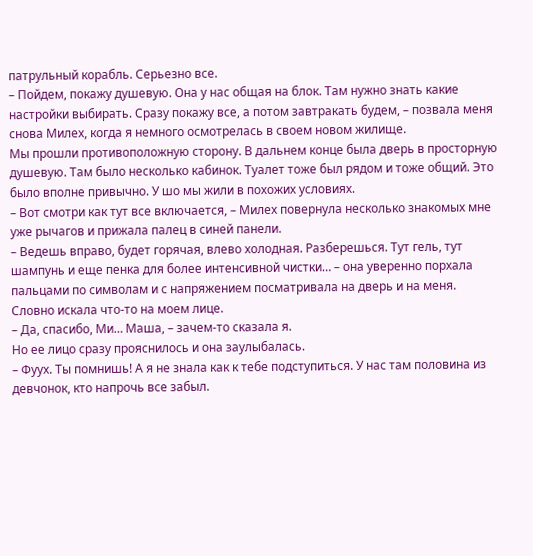патрульный корабль. Серьезно все.
– Пойдем, покажу душевую. Она у нас общая на блок. Там нужно знать какие настройки выбирать. Сразу покажу все, а потом завтракать будем, – позвала меня снова Милех, когда я немного осмотрелась в своем новом жилище.
Мы прошли противоположную сторону. В дальнем конце была дверь в просторную душевую. Там было несколько кабинок. Туалет тоже был рядом и тоже общий. Это было вполне привычно. У шо мы жили в похожих условиях.
– Вот смотри как тут все включается, – Милех повернула несколько знакомых мне уже рычагов и прижала палец в синей панели.
– Ведешь вправо, будет горячая, влево холодная. Разберешься. Тут гель, тут шампунь и еще пенка для более интенсивной чистки… – она уверенно порхала пальцами по символам и с напряжением посматривала на дверь и на меня.
Словно искала что-то на моем лице.
– Да, спасибо, Ми… Маша, – зачем-то сказала я.
Но ее лицо сразу прояснилось и она заулыбалась.
– Фуух. Ты помнишь! А я не знала как к тебе подступиться. У нас там половина из девчонок, кто напрочь все забыл.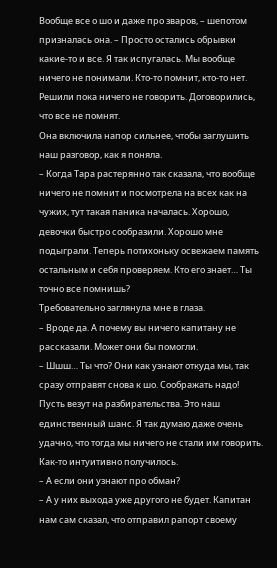Вообще все о шо и даже про зваров, – шепотом призналась она. – Просто остались обрывки какие-то и все. Я так испугалась. Мы вообще ничего не понимали. Кто-то помнит, кто-то нет. Решили пока ничего не говорить. Договорились, что все не помнят.
Она включила напор сильнее, чтобы заглушить наш разговор, как я поняла.
– Когда Тара растерянно так сказала, что вообще ничего не помнит и посмотрела на всех как на чужих, тут такая паника началась. Хорошо, девочки быстро сообразили. Хорошо мне подыграли. Теперь потихоньку освежаем память остальным и себя проверяем. Кто его знает… Ты точно все помнишь?
Требовательно заглянула мне в глаза.
– Вроде да. А почему вы ничего капитану не рассказали. Может они бы помогли.
– Шшш… Ты что? Они как узнают откуда мы, так сразу отправят снова к шо. Соображать надо! Пусть везут на разбирательства. Это наш единственный шанс. Я так думаю даже очень удачно, что тогда мы ничего не стали им говорить. Как-то интуитивно получилось.
– А если они узнают про обман?
– А у них выхода уже другого не будет. Капитан нам сам сказал, что отправил рапорт своему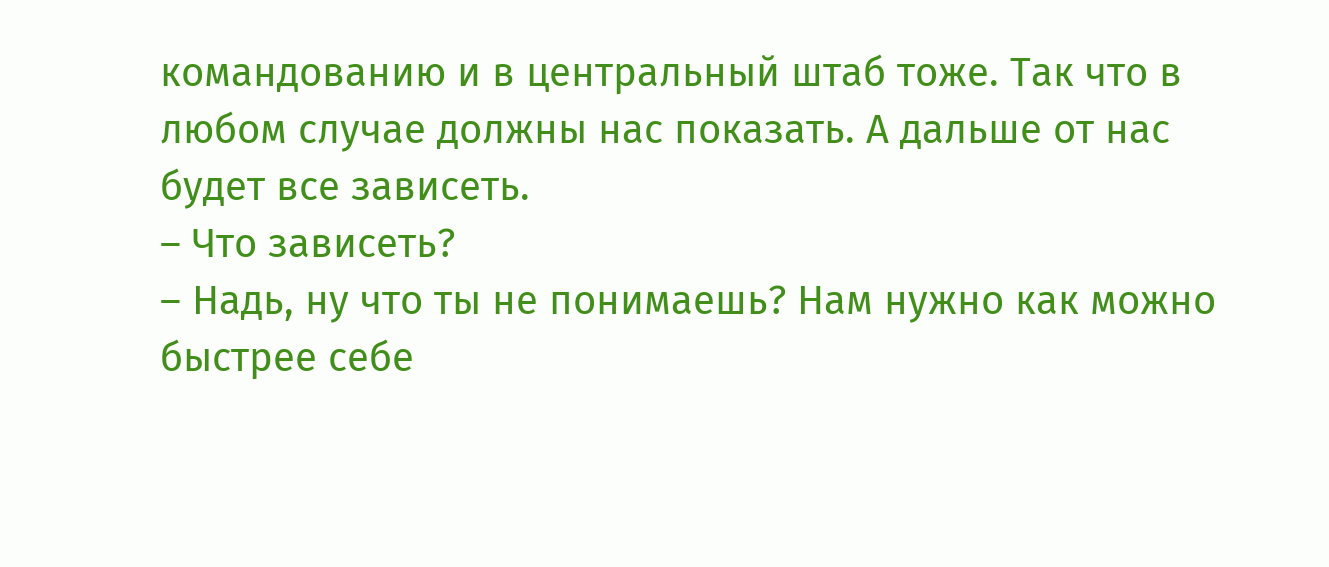командованию и в центральный штаб тоже. Так что в любом случае должны нас показать. А дальше от нас будет все зависеть.
– Что зависеть?
– Надь, ну что ты не понимаешь? Нам нужно как можно быстрее себе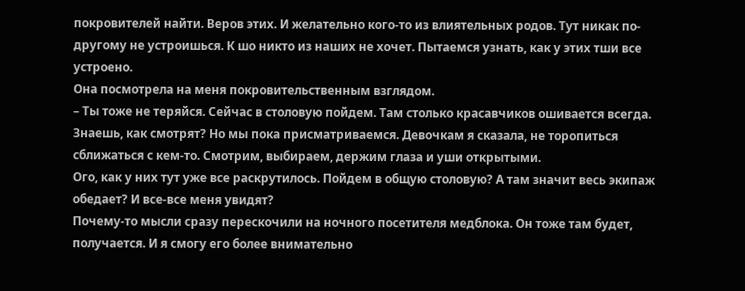покровителей найти. Веров этих. И желательно кого-то из влиятельных родов. Тут никак по-другому не устроишься. К шо никто из наших не хочет. Пытаемся узнать, как у этих тши все устроено.
Она посмотрела на меня покровительственным взглядом.
– Ты тоже не теряйся. Сейчас в столовую пойдем. Там столько красавчиков ошивается всегда. Знаешь, как смотрят? Но мы пока присматриваемся. Девочкам я сказала, не торопиться сближаться с кем-то. Смотрим, выбираем, держим глаза и уши открытыми.
Ого, как у них тут уже все раскрутилось. Пойдем в общую столовую? А там значит весь экипаж обедает? И все-все меня увидят?
Почему-то мысли сразу перескочили на ночного посетителя медблока. Он тоже там будет, получается. И я смогу его более внимательно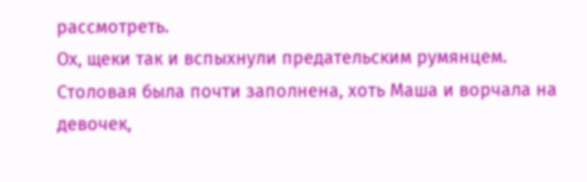рассмотреть.
Ох, щеки так и вспыхнули предательским румянцем.
Столовая была почти заполнена, хоть Маша и ворчала на девочек,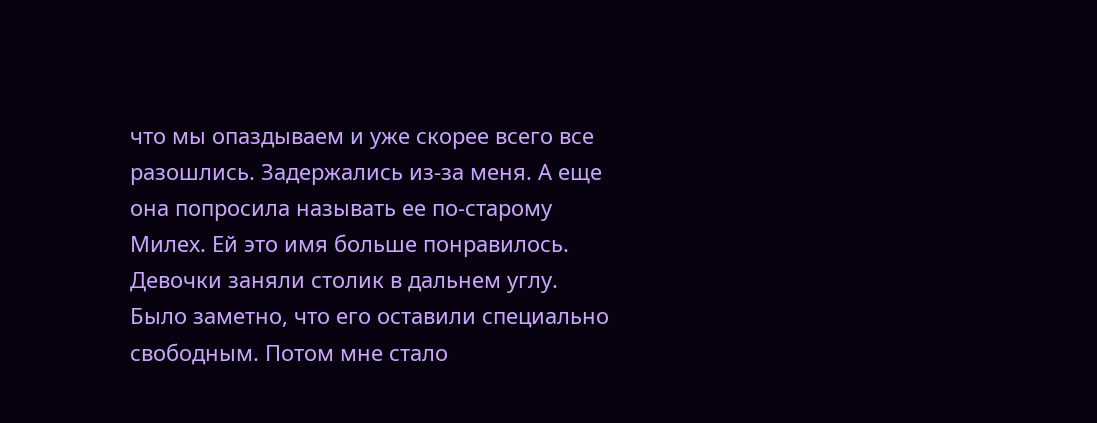что мы опаздываем и уже скорее всего все разошлись. Задержались из-за меня. А еще она попросила называть ее по-старому Милех. Ей это имя больше понравилось.
Девочки заняли столик в дальнем углу. Было заметно, что его оставили специально свободным. Потом мне стало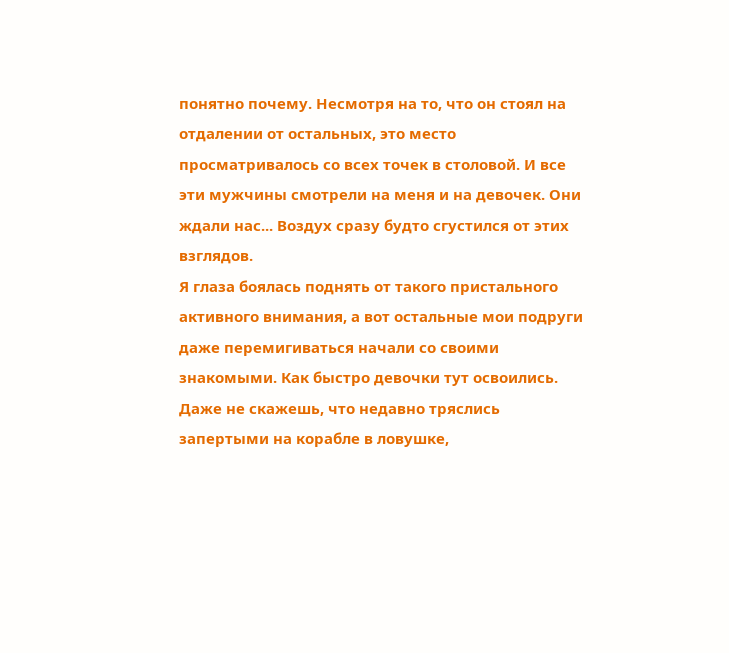понятно почему. Несмотря на то, что он стоял на отдалении от остальных, это место просматривалось со всех точек в столовой. И все эти мужчины смотрели на меня и на девочек. Они ждали нас... Воздух сразу будто сгустился от этих взглядов.
Я глаза боялась поднять от такого пристального активного внимания, а вот остальные мои подруги даже перемигиваться начали со своими знакомыми. Как быстро девочки тут освоились. Даже не скажешь, что недавно тряслись запертыми на корабле в ловушке,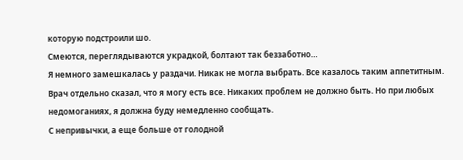которую подстроили шо.
Смеются, переглядываются украдкой, болтают так беззаботно…
Я немного замешкалась у раздачи. Никак не могла выбрать. Все казалось таким аппетитным. Врач отдельно сказал, что я могу есть все. Никаких проблем не должно быть. Но при любых недомоганиях, я должна буду немедленно сообщать.
С непривычки, а еще больше от голодной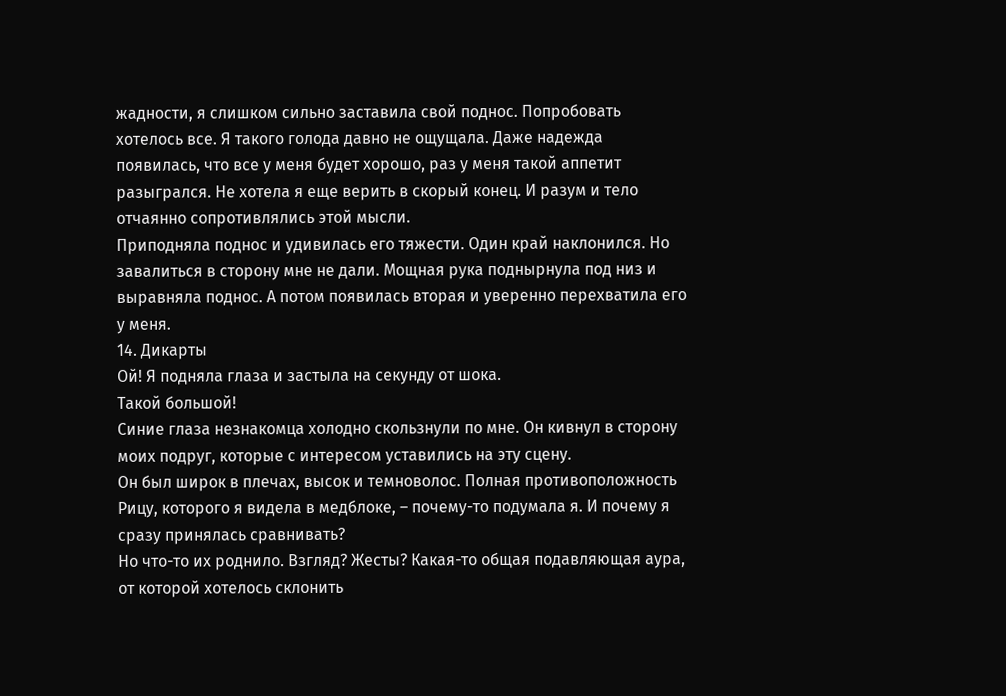жадности, я слишком сильно заставила свой поднос. Попробовать хотелось все. Я такого голода давно не ощущала. Даже надежда появилась, что все у меня будет хорошо, раз у меня такой аппетит разыгрался. Не хотела я еще верить в скорый конец. И разум и тело отчаянно сопротивлялись этой мысли.
Приподняла поднос и удивилась его тяжести. Один край наклонился. Но завалиться в сторону мне не дали. Мощная рука поднырнула под низ и выравняла поднос. А потом появилась вторая и уверенно перехватила его у меня.
14. Дикарты
Ой! Я подняла глаза и застыла на секунду от шока.
Такой большой!
Синие глаза незнакомца холодно скользнули по мне. Он кивнул в сторону моих подруг, которые с интересом уставились на эту сцену.
Он был широк в плечах, высок и темноволос. Полная противоположность Рицу, которого я видела в медблоке, – почему-то подумала я. И почему я сразу принялась сравнивать?
Но что-то их роднило. Взгляд? Жесты? Какая-то общая подавляющая аура, от которой хотелось склонить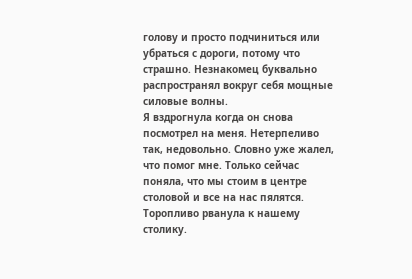голову и просто подчиниться или убраться с дороги, потому что страшно. Незнакомец буквально распространял вокруг себя мощные силовые волны.
Я вздрогнула когда он снова посмотрел на меня. Нетерпеливо так, недовольно. Словно уже жалел, что помог мне. Только сейчас поняла, что мы стоим в центре столовой и все на нас пялятся.
Торопливо рванула к нашему столику.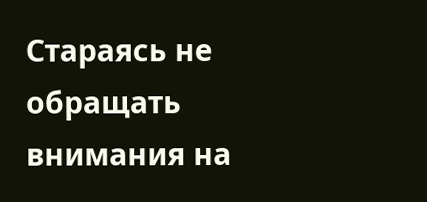Стараясь не обращать внимания на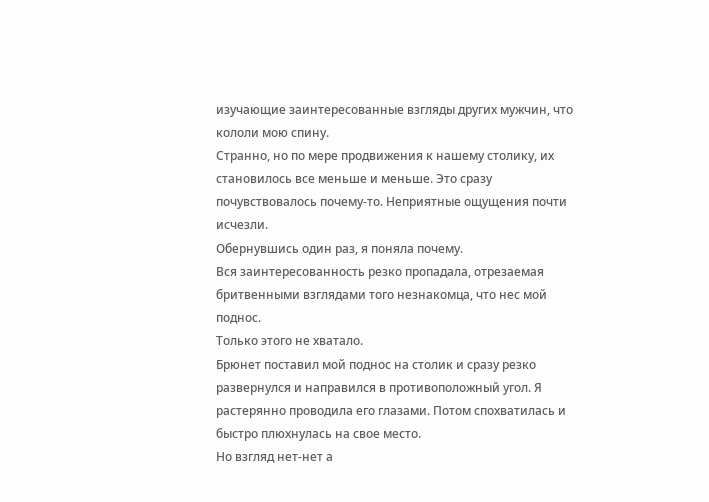изучающие заинтересованные взгляды других мужчин, что кололи мою спину.
Странно, но по мере продвижения к нашему столику, их становилось все меньше и меньше. Это сразу почувствовалось почему-то. Неприятные ощущения почти исчезли.
Обернувшись один раз, я поняла почему.
Вся заинтересованность резко пропадала, отрезаемая бритвенными взглядами того незнакомца, что нес мой поднос.
Только этого не хватало.
Брюнет поставил мой поднос на столик и сразу резко развернулся и направился в противоположный угол. Я растерянно проводила его глазами. Потом спохватилась и быстро плюхнулась на свое место.
Но взгляд нет-нет а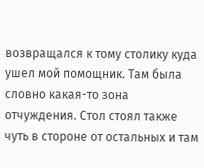возвращался к тому столику куда ушел мой помощник. Там была словно какая-то зона отчуждения. Стол стоял также чуть в стороне от остальных и там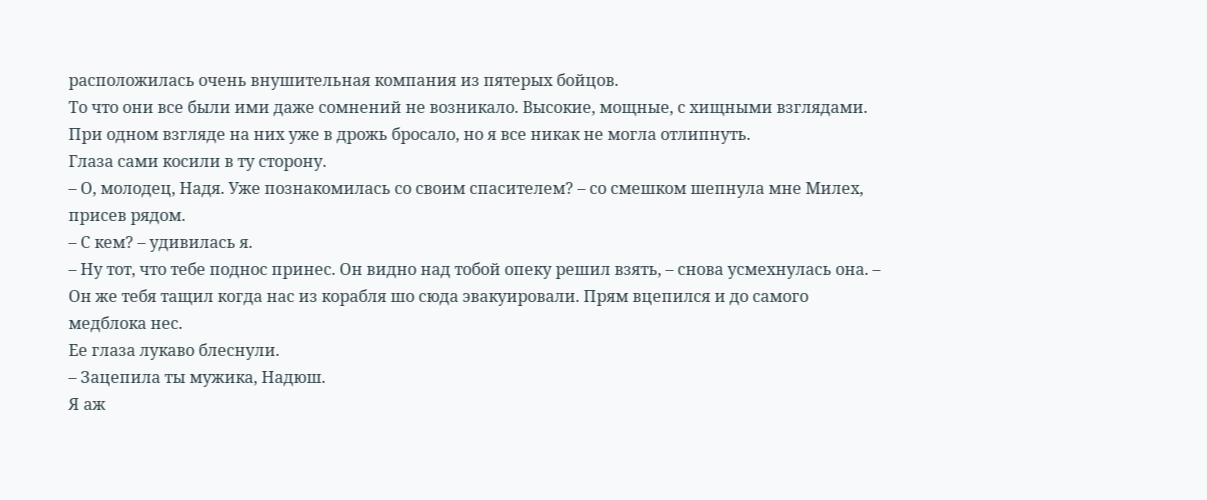расположилась очень внушительная компания из пятерых бойцов.
То что они все были ими даже сомнений не возникало. Высокие, мощные, с хищными взглядами. При одном взгляде на них уже в дрожь бросало, но я все никак не могла отлипнуть.
Глаза сами косили в ту сторону.
– О, молодец, Надя. Уже познакомилась со своим спасителем? – со смешком шепнула мне Милех, присев рядом.
– С кем? – удивилась я.
– Ну тот, что тебе поднос принес. Он видно над тобой опеку решил взять, – снова усмехнулась она. – Он же тебя тащил когда нас из корабля шо сюда эвакуировали. Прям вцепился и до самого медблока нес.
Ее глаза лукаво блеснули.
– Зацепила ты мужика, Надюш.
Я аж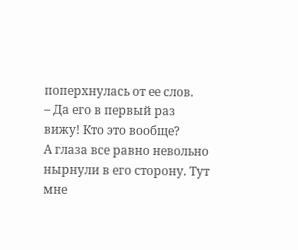поперхнулась от ее слов.
– Да его в первый раз вижу! Кто это вообще?
А глаза все равно невольно нырнули в его сторону. Тут мне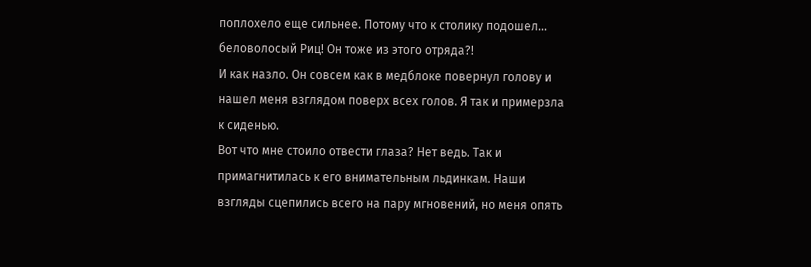поплохело еще сильнее. Потому что к столику подошел… беловолосый Риц! Он тоже из этого отряда?!
И как назло. Он совсем как в медблоке повернул голову и нашел меня взглядом поверх всех голов. Я так и примерзла к сиденью.
Вот что мне стоило отвести глаза? Нет ведь. Так и примагнитилась к его внимательным льдинкам. Наши взгляды сцепились всего на пару мгновений, но меня опять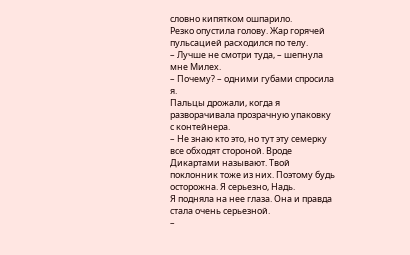словно кипятком ошпарило.
Резко опустила голову. Жар горячей пульсацией расходился по телу.
– Лучше не смотри туда, – шепнула мне Милех.
– Почему? – одними губами спросила я.
Пальцы дрожали, когда я разворачивала прозрачную упаковку с контейнера.
– Не знаю кто это, но тут эту семерку все обходят стороной. Вроде Дикартами называют. Твой поклонник тоже из них. Поэтому будь осторожна. Я серьезно, Надь.
Я подняла на нее глаза. Она и правда стала очень серьезной.
–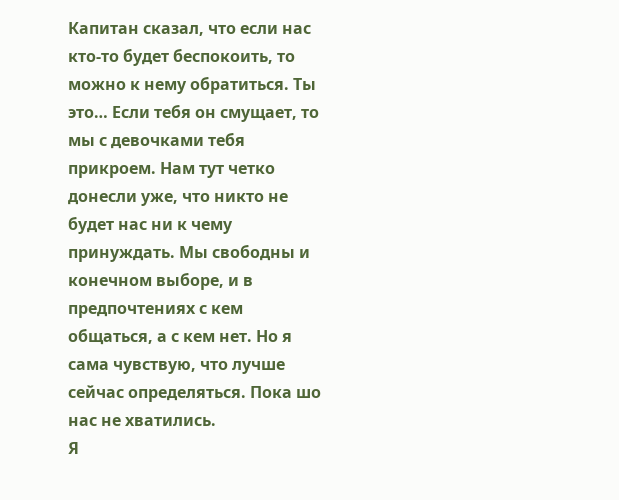Капитан сказал, что если нас кто-то будет беспокоить, то можно к нему обратиться. Ты это… Если тебя он смущает, то мы с девочками тебя прикроем. Нам тут четко донесли уже, что никто не будет нас ни к чему принуждать. Мы свободны и конечном выборе, и в предпочтениях с кем общаться, а с кем нет. Но я сама чувствую, что лучше сейчас определяться. Пока шо нас не хватились.
Я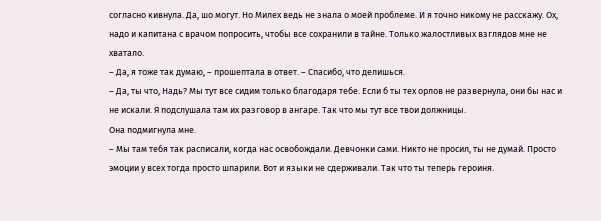согласно кивнула. Да, шо могут. Но Милех ведь не знала о моей проблеме. И я точно никому не расскажу. Ох, надо и капитана с врачом попросить, чтобы все сохранили в тайне. Только жалостливых взглядов мне не хватало.
– Да, я тоже так думаю, – прошептала в ответ. – Спасибо, что делишься.
– Да, ты что, Надь? Мы тут все сидим только благодаря тебе. Если б ты тех орлов не развернула, они бы нас и не искали. Я подслушала там их разговор в ангаре. Так что мы тут все твои должницы.
Она подмигнула мне.
– Мы там тебя так расписали, когда нас освобождали. Девчонки сами. Никто не просил, ты не думай. Просто эмоции у всех тогда просто шпарили. Вот и языки не сдерживали. Так что ты теперь героиня.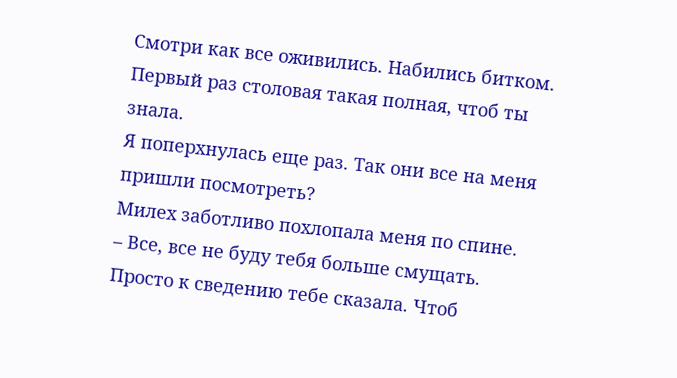Смотри как все оживились. Набились битком. Первый раз столовая такая полная, чтоб ты знала.
Я поперхнулась еще раз. Так они все на меня пришли посмотреть?
Милех заботливо похлопала меня по спине.
– Все, все не буду тебя больше смущать. Просто к сведению тебе сказала. Чтоб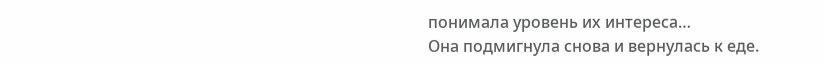понимала уровень их интереса…
Она подмигнула снова и вернулась к еде.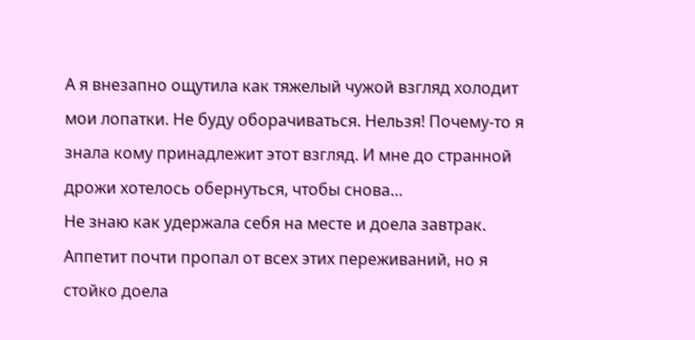А я внезапно ощутила как тяжелый чужой взгляд холодит мои лопатки. Не буду оборачиваться. Нельзя! Почему-то я знала кому принадлежит этот взгляд. И мне до странной дрожи хотелось обернуться, чтобы снова…
Не знаю как удержала себя на месте и доела завтрак. Аппетит почти пропал от всех этих переживаний, но я стойко доела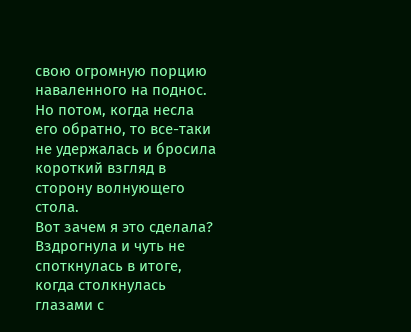свою огромную порцию наваленного на поднос. Но потом, когда несла его обратно, то все-таки не удержалась и бросила короткий взгляд в сторону волнующего стола.
Вот зачем я это сделала? Вздрогнула и чуть не споткнулась в итоге, когда столкнулась глазами с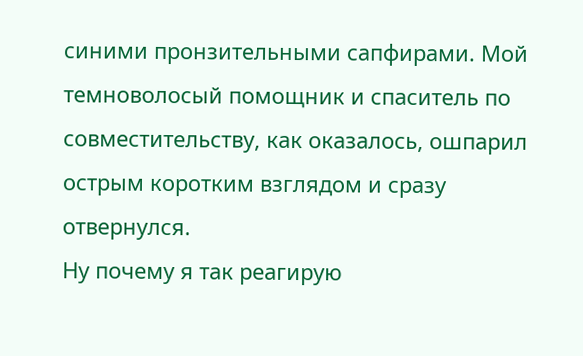синими пронзительными сапфирами. Мой темноволосый помощник и спаситель по совместительству, как оказалось, ошпарил острым коротким взглядом и сразу отвернулся.
Ну почему я так реагирую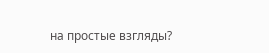на простые взгляды?